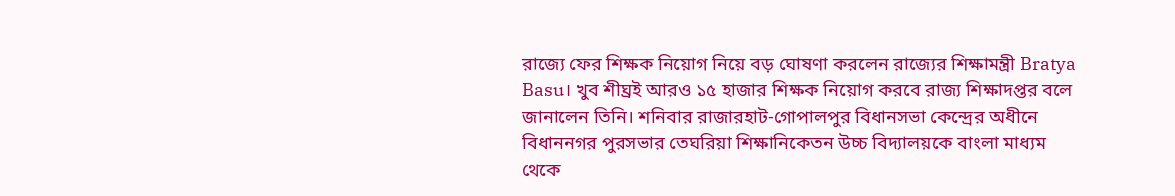রাজ্যে ফের শিক্ষক নিয়োগ নিয়ে বড় ঘোষণা করলেন রাজ্যের শিক্ষামন্ত্রী Bratya Basu। খুব শীঘ্রই আরও ১৫ হাজার শিক্ষক নিয়োগ করবে রাজ্য শিক্ষাদপ্তর বলে জানালেন তিনি। শনিবার রাজারহাট-গোপালপুর বিধানসভা কেন্দ্রের অধীনে বিধাননগর পুরসভার তেঘরিয়া শিক্ষানিকেতন উচ্চ বিদ্যালয়কে বাংলা মাধ্যম থেকে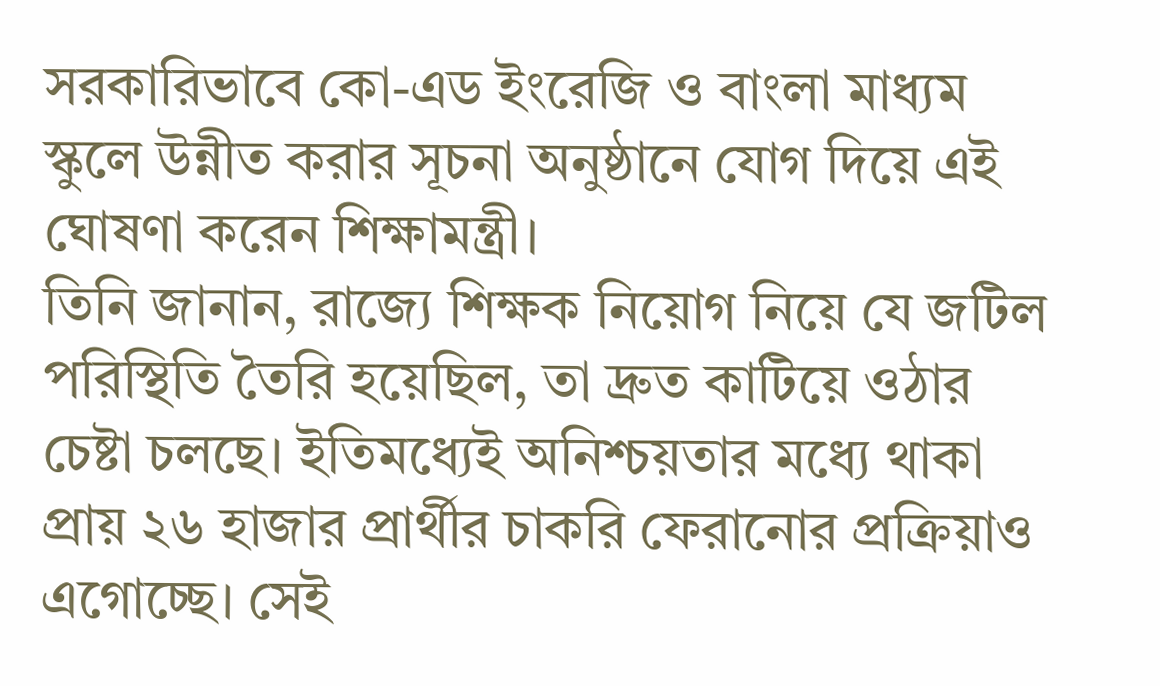সরকারিভাবে কো-এড ইংরেজি ও বাংলা মাধ্যম স্কুলে উন্নীত করার সূচনা অনুষ্ঠানে যোগ দিয়ে এই ঘোষণা করেন শিক্ষামন্ত্রী।
তিনি জানান, রাজ্যে শিক্ষক নিয়োগ নিয়ে যে জটিল পরিস্থিতি তৈরি হয়েছিল, তা দ্রুত কাটিয়ে ওঠার চেষ্টা চলছে। ইতিমধ্যেই অনিশ্চয়তার মধ্যে থাকা প্রায় ২৬ হাজার প্রার্থীর চাকরি ফেরানোর প্রক্রিয়াও এগোচ্ছে। সেই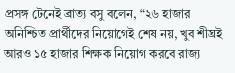প্রসঙ্গ টেনেই ব্রাত্য বসু বলেন, “২৬ হাজার অনিশ্চিত প্রার্থীদের নিয়োগেই শেষ নয়, খুব শীঘ্রই আরও ১৫ হাজার শিক্ষক নিয়োগ করবে রাজ্য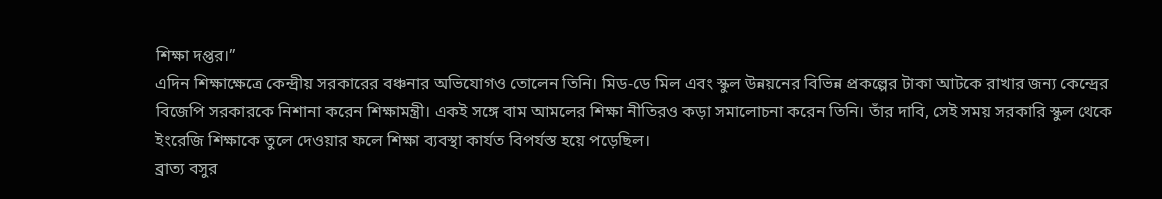শিক্ষা দপ্তর।”
এদিন শিক্ষাক্ষেত্রে কেন্দ্রীয় সরকারের বঞ্চনার অভিযোগও তোলেন তিনি। মিড-ডে মিল এবং স্কুল উন্নয়নের বিভিন্ন প্রকল্পের টাকা আটকে রাখার জন্য কেন্দ্রের বিজেপি সরকারকে নিশানা করেন শিক্ষামন্ত্রী। একই সঙ্গে বাম আমলের শিক্ষা নীতিরও কড়া সমালোচনা করেন তিনি। তাঁর দাবি, সেই সময় সরকারি স্কুল থেকে ইংরেজি শিক্ষাকে তুলে দেওয়ার ফলে শিক্ষা ব্যবস্থা কার্যত বিপর্যস্ত হয়ে পড়েছিল।
ব্রাত্য বসুর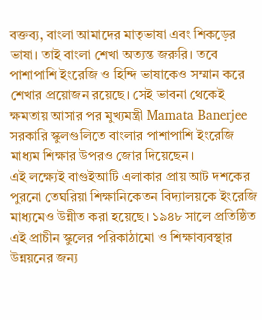বক্তব্য, বাংলা আমাদের মাতৃভাষা এবং শিকড়ের ভাষা। তাই বাংলা শেখা অত্যন্ত জরুরি। তবে পাশাপাশি ইংরেজি ও হিন্দি ভাষাকেও সম্মান করে শেখার প্রয়োজন রয়েছে। সেই ভাবনা থেকেই ক্ষমতায় আসার পর মুখ্যমন্ত্রী Mamata Banerjee সরকারি স্কুলগুলিতে বাংলার পাশাপাশি ইংরেজি মাধ্যম শিক্ষার উপরও জোর দিয়েছেন।
এই লক্ষ্যেই বাগুইআটি এলাকার প্রায় আট দশকের পুরনো তেঘরিয়া শিক্ষানিকেতন বিদ্যালয়কে ইংরেজি মাধ্যমেও উন্নীত করা হয়েছে। ১৯৪৮ সালে প্রতিষ্ঠিত এই প্রাচীন স্কুলের পরিকাঠামো ও শিক্ষাব্যবস্থার উন্নয়নের জন্য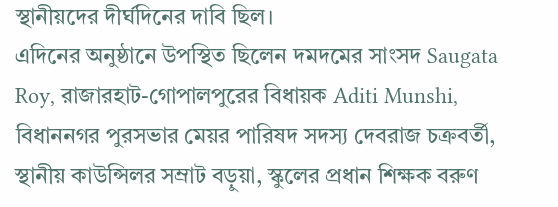স্থানীয়দের দীর্ঘদিনের দাবি ছিল।
এদিনের অনুষ্ঠানে উপস্থিত ছিলেন দমদমের সাংসদ Saugata Roy, রাজারহাট-গোপালপুরের বিধায়ক Aditi Munshi, বিধাননগর পুরসভার মেয়র পারিষদ সদস্য দেবরাজ চক্রবর্তী, স্থানীয় কাউন্সিলর সম্রাট বড়ুয়া, স্কুলের প্রধান শিক্ষক বরুণ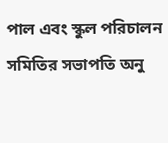পাল এবং স্কুল পরিচালন সমিতির সভাপতি অনু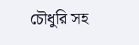চৌধুরি সহ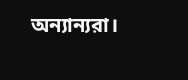অন্যান্যরা।